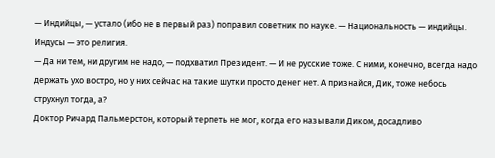— Индийцы, — устало (ибо не в первый раз) поправил советник по науке. — Национальность — индийцы. Индусы — это религия.
— Да ни тем, ни другим не надо, — подхватил Президент. — И не русские тоже. С ними, конечно, всегда надо держать ухо востро, но у них сейчас на такие шутки просто денег нет. А признайся, Дик, тоже небось струхнул тогда, а?
Доктор Ричард Пальмерстон, который терпеть не мог, когда его называли Диком, досадливо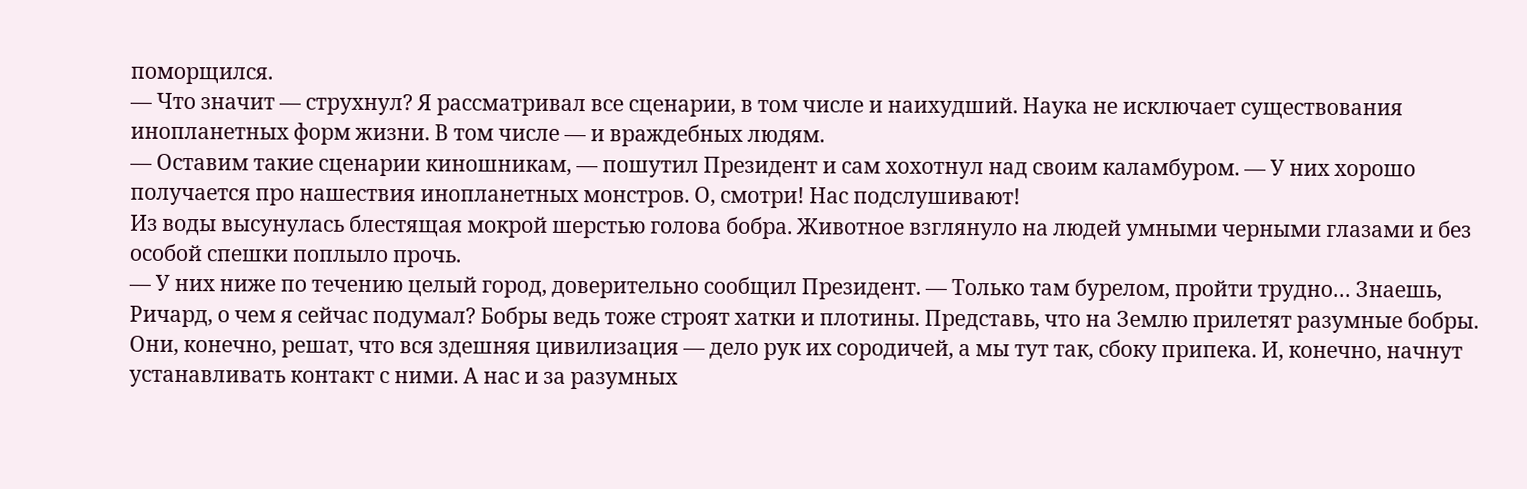поморщился.
— Что значит — струхнул? Я рассматривал все сценарии, в том числе и наихудший. Наука не исключает существования инопланетных форм жизни. В том числе — и враждебных людям.
— Оставим такие сценарии киношникам, — пошутил Президент и сам хохотнул над своим каламбуром. — У них хорошо получается про нашествия инопланетных монстров. О, смотри! Нас подслушивают!
Из воды высунулась блестящая мокрой шерстью голова бобра. Животное взглянуло на людей умными черными глазами и без особой спешки поплыло прочь.
— У них ниже по течению целый город, доверительно сообщил Президент. — Только там бурелом, пройти трудно… Знаешь, Ричард, о чем я сейчас подумал? Бобры ведь тоже строят хатки и плотины. Представь, что на Землю прилетят разумные бобры. Они, конечно, решат, что вся здешняя цивилизация — дело рук их сородичей, а мы тут так, сбоку припека. И, конечно, начнут устанавливать контакт с ними. А нас и за разумных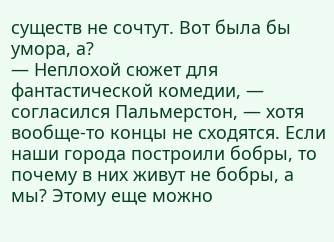существ не сочтут. Вот была бы умора, а?
— Неплохой сюжет для фантастической комедии, — согласился Пальмерстон, — хотя вообще-то концы не сходятся. Если наши города построили бобры, то почему в них живут не бобры, а мы? Этому еще можно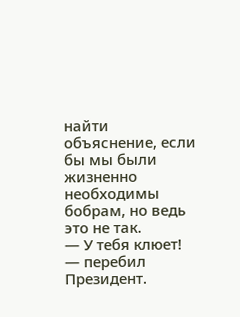найти объяснение, если бы мы были жизненно необходимы бобрам, но ведь это не так.
— У тебя клюет! — перебил Президент.